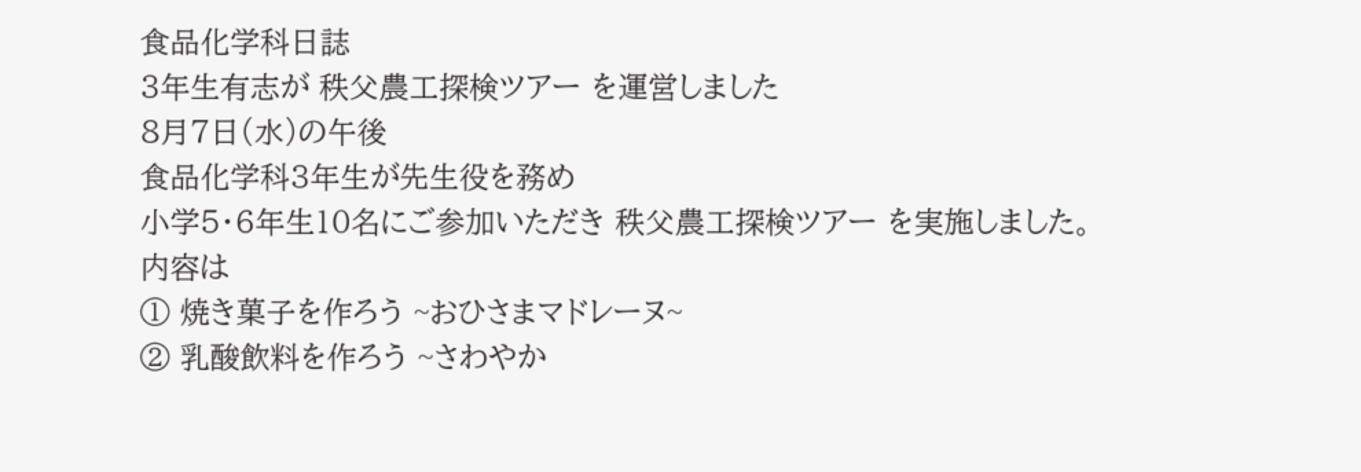食品化学科日誌
3年生有志が 秩父農工探検ツアー を運営しました
8月7日(水)の午後
食品化学科3年生が先生役を務め
小学5・6年生10名にご参加いただき 秩父農工探検ツアー を実施しました。
内容は
① 焼き菓子を作ろう ~おひさまマドレーヌ~
② 乳酸飲料を作ろう ~さわやか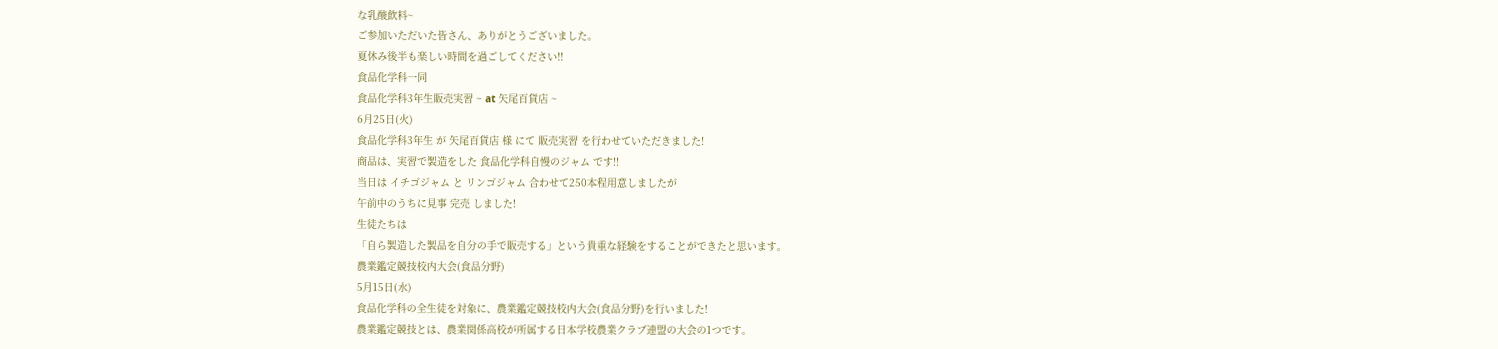な乳酸飲料~
ご参加いただいた皆さん、ありがとうございました。
夏休み後半も楽しい時間を過ごしてください!!
食品化学科一同
食品化学科3年生販売実習 ~ at 矢尾百貨店 ~
6月25日(火)
食品化学科3年生 が 矢尾百貨店 様 にて 販売実習 を行わせていただきました!
商品は、実習で製造をした 食品化学科自慢のジャム です!!
当日は イチゴジャム と リンゴジャム 合わせて250本程用意しましたが
午前中のうちに見事 完売 しました!
生徒たちは
「自ら製造した製品を自分の手で販売する」という貴重な経験をすることができたと思います。
農業鑑定競技校内大会(食品分野)
5月15日(水)
食品化学科の全生徒を対象に、農業鑑定競技校内大会(食品分野)を行いました!
農業鑑定競技とは、農業関係高校が所属する日本学校農業クラブ連盟の大会の1つです。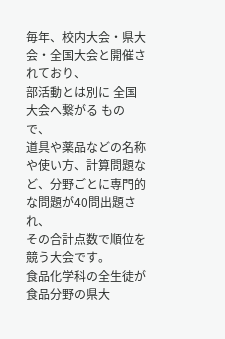毎年、校内大会・県大会・全国大会と開催されており、
部活動とは別に 全国大会へ繋がる もので、
道具や薬品などの名称や使い方、計算問題など、分野ごとに専門的な問題が40問出題され、
その合計点数で順位を競う大会です。
食品化学科の全生徒が食品分野の県大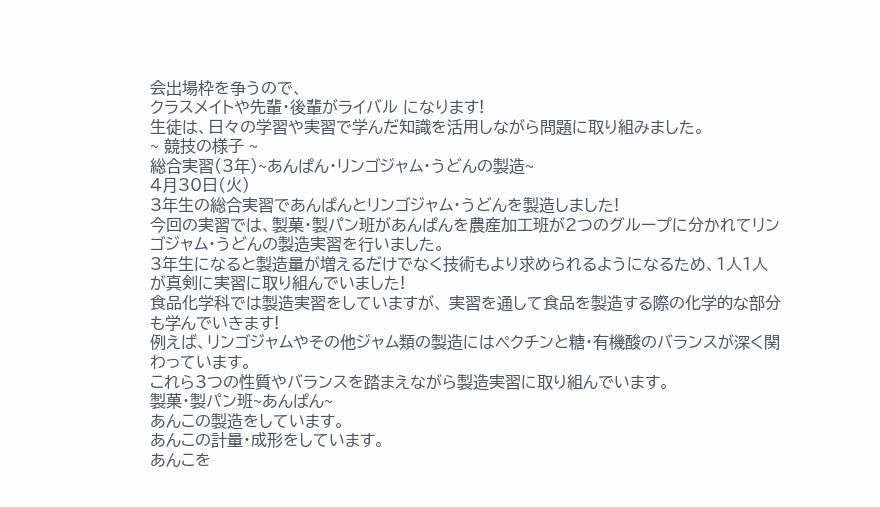会出場枠を争うので、
クラスメイトや先輩・後輩がライバル になります!
生徒は、日々の学習や実習で学んだ知識を活用しながら問題に取り組みました。
~ 競技の様子 ~
総合実習(3年)~あんぱん・リンゴジャム・うどんの製造~
4月30日(火)
3年生の総合実習であんぱんとリンゴジャム・うどんを製造しました!
今回の実習では、製菓・製パン班があんぱんを農産加工班が2つのグループに分かれてリンゴジャム・うどんの製造実習を行いました。
3年生になると製造量が増えるだけでなく技術もより求められるようになるため、1人1人が真剣に実習に取り組んでいました!
食品化学科では製造実習をしていますが、 実習を通して食品を製造する際の化学的な部分も学んでいきます!
例えば、リンゴジャムやその他ジャム類の製造にはペクチンと糖・有機酸のバランスが深く関わっています。
これら3つの性質やバランスを踏まえながら製造実習に取り組んでいます。
製菓・製パン班~あんぱん~
あんこの製造をしています。
あんこの計量・成形をしています。
あんこを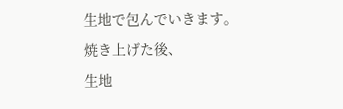生地で包んでいきます。
焼き上げた後、
生地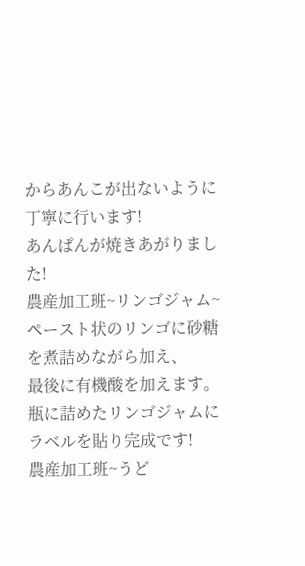からあんこが出ないように丁寧に行います!
あんぱんが焼きあがりました!
農産加工班~リンゴジャム~
ペースト状のリンゴに砂糖を煮詰めながら加え、
最後に有機酸を加えます。
瓶に詰めたリンゴジャムにラベルを貼り完成です!
農産加工班~うど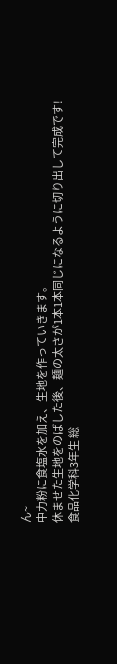ん~
中力粉に食塩水を加え、生地を作っていきます。
休ませた生地をのばした後、麺の太さが1本1本同じになるように切り出して完成です!
食品化学科3年生 総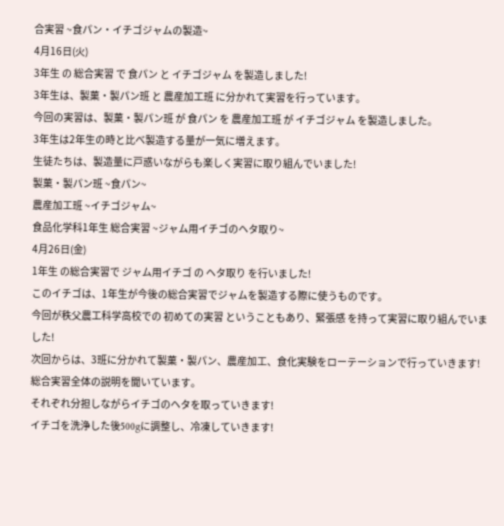合実習 ~食パン・イチゴジャムの製造~
4月16日(火)
3年生 の 総合実習 で 食パン と イチゴジャム を製造しました!
3年生は、製菓・製パン班 と 農産加工班 に分かれて実習を行っています。
今回の実習は、製菓・製パン班 が 食パン を 農産加工班 が イチゴジャム を製造しました。
3年生は2年生の時と比べ製造する量が一気に増えます。
生徒たちは、製造量に戸惑いながらも楽しく実習に取り組んでいました!
製菓・製パン班 ~食パン~
農産加工班 ~イチゴジャム~
食品化学科1年生 総合実習 ~ジャム用イチゴのヘタ取り~
4月26日(金)
1年生 の総合実習で ジャム用イチゴ の ヘタ取り を行いました!
このイチゴは、1年生が今後の総合実習でジャムを製造する際に使うものです。
今回が秩父農工科学高校での 初めての実習 ということもあり、緊張感 を持って実習に取り組んでいました!
次回からは、3班に分かれて製菓・製パン、農産加工、食化実験をローテーションで行っていきます!
総合実習全体の説明を聞いています。
それぞれ分担しながらイチゴのヘタを取っていきます!
イチゴを洗浄した後500gに調整し、冷凍していきます!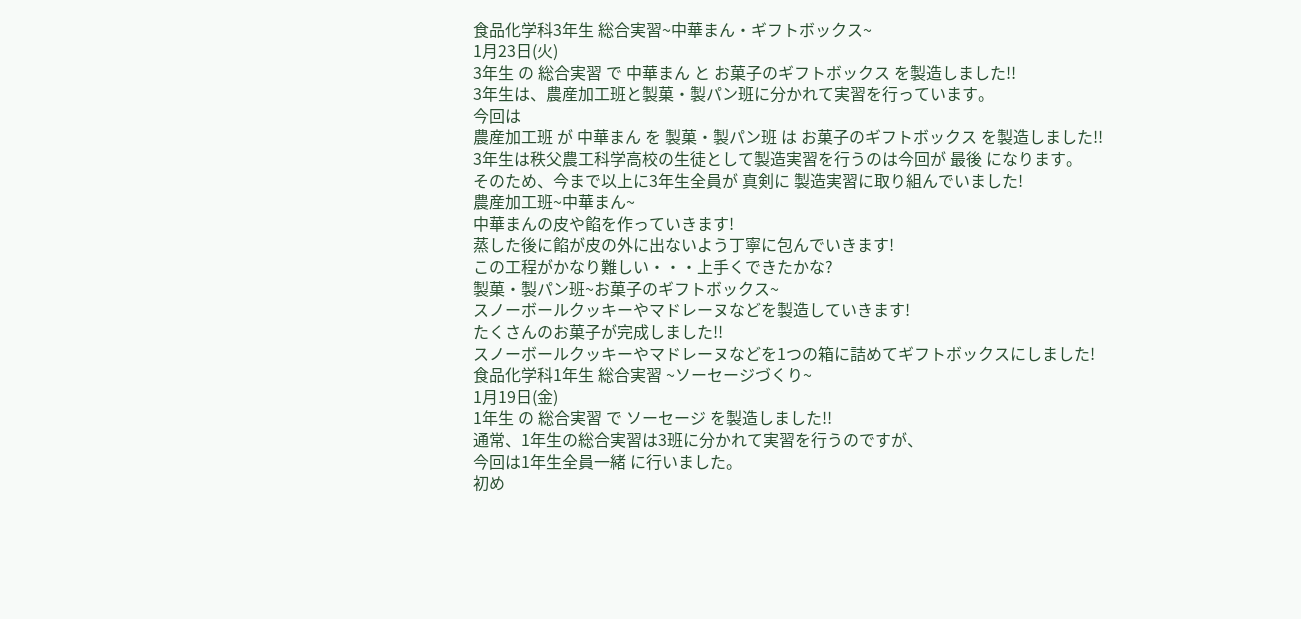食品化学科3年生 総合実習~中華まん・ギフトボックス~
1月23日(火)
3年生 の 総合実習 で 中華まん と お菓子のギフトボックス を製造しました!!
3年生は、農産加工班と製菓・製パン班に分かれて実習を行っています。
今回は
農産加工班 が 中華まん を 製菓・製パン班 は お菓子のギフトボックス を製造しました!!
3年生は秩父農工科学高校の生徒として製造実習を行うのは今回が 最後 になります。
そのため、今まで以上に3年生全員が 真剣に 製造実習に取り組んでいました!
農産加工班~中華まん~
中華まんの皮や餡を作っていきます!
蒸した後に餡が皮の外に出ないよう丁寧に包んでいきます!
この工程がかなり難しい・・・上手くできたかな?
製菓・製パン班~お菓子のギフトボックス~
スノーボールクッキーやマドレーヌなどを製造していきます!
たくさんのお菓子が完成しました!!
スノーボールクッキーやマドレーヌなどを1つの箱に詰めてギフトボックスにしました!
食品化学科1年生 総合実習 ~ソーセージづくり~
1月19日(金)
1年生 の 総合実習 で ソーセージ を製造しました!!
通常、1年生の総合実習は3班に分かれて実習を行うのですが、
今回は1年生全員一緒 に行いました。
初め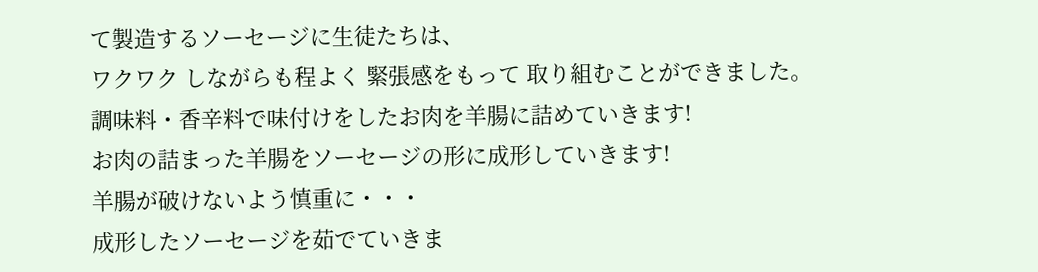て製造するソーセージに生徒たちは、
ワクワク しながらも程よく 緊張感をもって 取り組むことができました。
調味料・香辛料で味付けをしたお肉を羊腸に詰めていきます!
お肉の詰まった羊腸をソーセージの形に成形していきます!
羊腸が破けないよう慎重に・・・
成形したソーセージを茹でていきま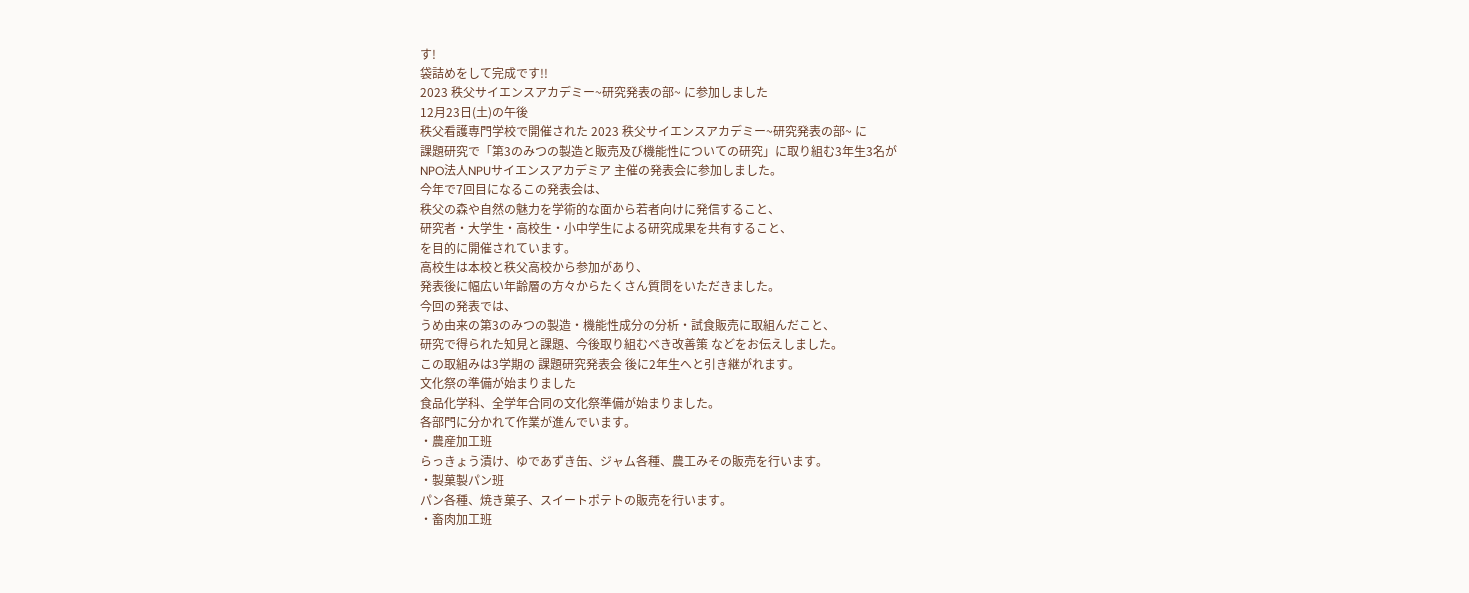す!
袋詰めをして完成です!!
2023 秩父サイエンスアカデミー~研究発表の部~ に参加しました
12月23日(土)の午後
秩父看護専門学校で開催された 2023 秩父サイエンスアカデミー~研究発表の部~ に
課題研究で「第3のみつの製造と販売及び機能性についての研究」に取り組む3年生3名が
NPO法人NPUサイエンスアカデミア 主催の発表会に参加しました。
今年で7回目になるこの発表会は、
秩父の森や自然の魅力を学術的な面から若者向けに発信すること、
研究者・大学生・高校生・小中学生による研究成果を共有すること、
を目的に開催されています。
高校生は本校と秩父高校から参加があり、
発表後に幅広い年齢層の方々からたくさん質問をいただきました。
今回の発表では、
うめ由来の第3のみつの製造・機能性成分の分析・試食販売に取組んだこと、
研究で得られた知見と課題、今後取り組むべき改善策 などをお伝えしました。
この取組みは3学期の 課題研究発表会 後に2年生へと引き継がれます。
文化祭の準備が始まりました
食品化学科、全学年合同の文化祭準備が始まりました。
各部門に分かれて作業が進んでいます。
・農産加工班
らっきょう漬け、ゆであずき缶、ジャム各種、農工みその販売を行います。
・製菓製パン班
パン各種、焼き菓子、スイートポテトの販売を行います。
・畜肉加工班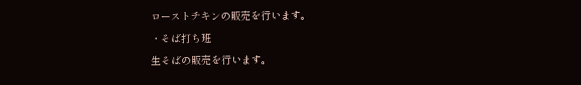ローストチキンの販売を行います。
・そば打ち班
生そばの販売を行います。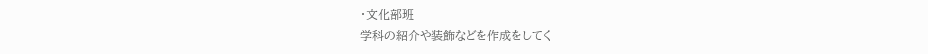・文化部班
学科の紹介や装飾などを作成をしてく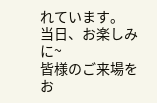れています。
当日、お楽しみに~
皆様のご来場をお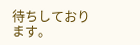待ちしております。